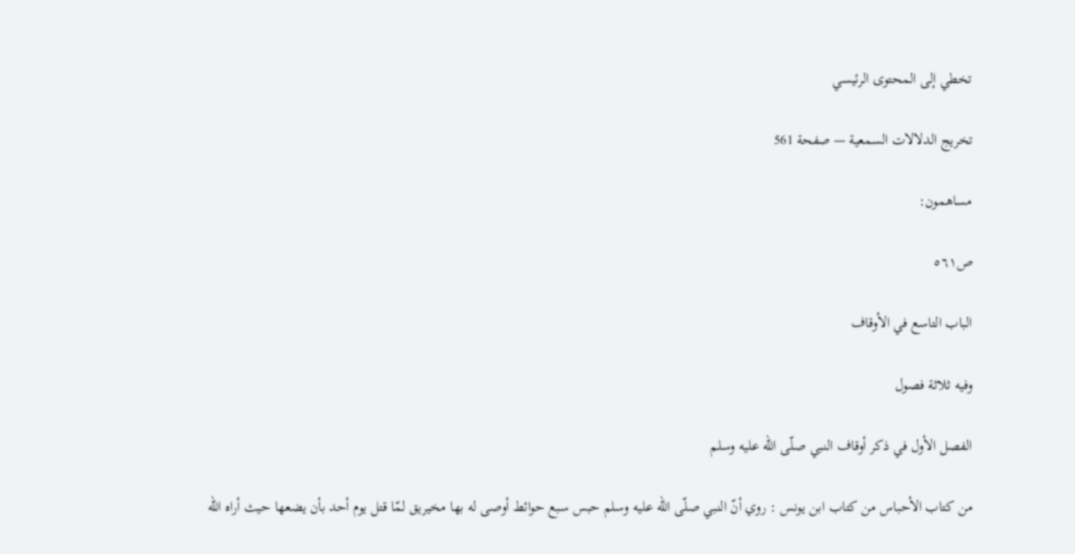تخطي إلى المحتوى الرئيسي

تخريج الدلالات السمعية — صفحة 561

مساهمون:

ص٥٦١

الباب التاسع في الأوقاف

وفيه ثلاثة فصول

الفصل الأول في ذكر أوقاف النبي صلّى اللّه عليه وسلم

من كتاب الأحباس من كتاب ابن يونس : روي أنّ النبي صلّى اللّه عليه وسلم حبس سبع حوائط أوصى له بها مخيريق لمّا قتل يوم أحد بأن يضعها حيث أراه اللّه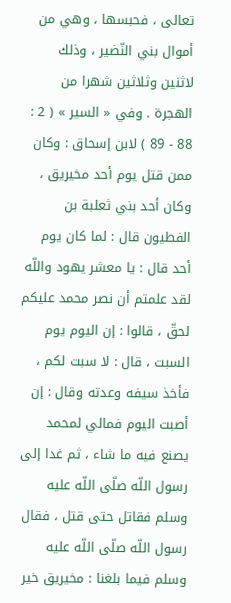تعالى ، فحبسها ، وهي من أموال بني النّضير ، وذلك لاثنين وثلاثين شهرا من الهجرة . وفي « السير » ( 2 : 88 - 89 ) لابن إسحاق : وكان ممن قتل يوم أحد مخيريق ، وكان أحد بني ثعلبة بن الفطيون قال : لما كان يوم أحد قال : يا معشر يهود واللّه لقد علمتم أن نصر محمد عليكم لحقّ ، قالوا : إن اليوم يوم السبت ، قال : لا سبت لكم ، فأخذ سيفه وعدته وقال : إن أصبت اليوم فمالي لمحمد يصنع فيه ما شاء ، ثم غدا إلى رسول اللّه صلّى اللّه عليه وسلم فقاتل حتى قتل ، فقال رسول اللّه صلّى اللّه عليه وسلم فيما بلغنا : مخيريق خير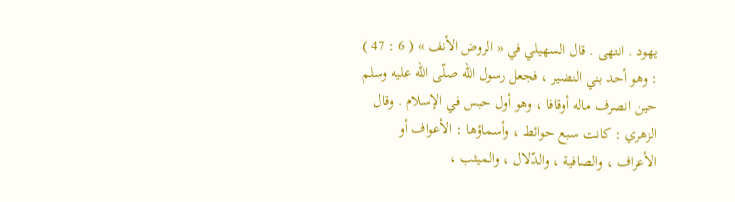يهود . انتهى . قال السهيلي في « الروض الأنف » ( 6 : 47 ) : وهو أحد بني النضير ، فجعل رسول اللّه صلّى اللّه عليه وسلم حين انصرف ماله أوقافا ، وهو أول حبس في الإسلام . وقال الزهري : كانت سبع حوائط ، وأسماؤها : الأعواف أو الأعراف ، والصافية ، والدّلال ، والميثب ،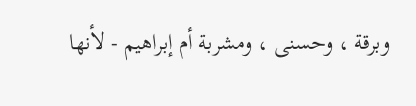وبرقة ، وحسنى ، ومشربة أم إبراهيم - لأنها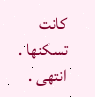كانت تسكنها . انتهى .